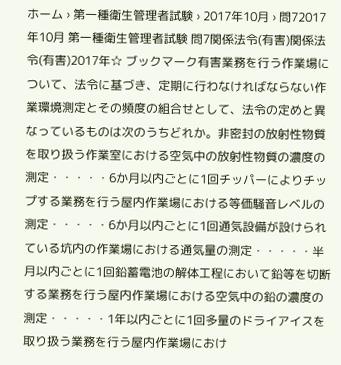ホーム › 第一種衛生管理者試験 › 2017年10月 › 問72017年10月 第一種衛生管理者試験 問7関係法令(有害)関係法令(有害)2017年☆ ブックマーク有害業務を行う作業場について、法令に基づき、定期に行わなければならない作業環境測定とその頻度の組合せとして、法令の定めと異なっているものは次のうちどれか。非密封の放射性物質を取り扱う作業室における空気中の放射性物質の濃度の測定・・・・・6か月以内ごとに1回チッパーによりチップする業務を行う屋内作業場における等価騒音レベルの測定・・・・・6か月以内ごとに1回通気設備が設けられている坑内の作業場における通気量の測定・・・・・半月以内ごとに1回鉛蓄電池の解体工程において鉛等を切断する業務を行う屋内作業場における空気中の鉛の濃度の測定・・・・・1年以内ごとに1回多量のドライアイスを取り扱う業務を行う屋内作業場におけ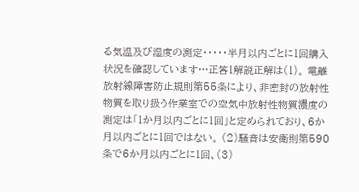る気温及び湿度の測定・・・・・半月以内ごとに1回購入状況を確認しています…正答1解説正解は(1)。 電離放射線障害防止規則第55条により、非密封の放射性物質を取り扱う作業室での空気中放射性物質濃度の測定は「1か月以内ごとに1回」と定められており、6か月以内ごとに1回ではない。 (2)騒音は安衛則第590条で6か月以内ごとに1回、(3)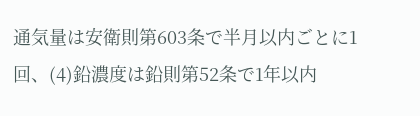通気量は安衛則第603条で半月以内ごとに1回、(4)鉛濃度は鉛則第52条で1年以内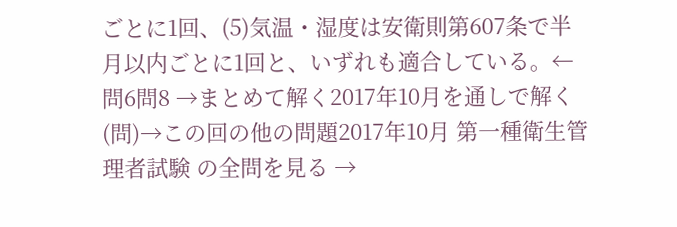ごとに1回、(5)気温・湿度は安衛則第607条で半月以内ごとに1回と、いずれも適合している。← 問6問8 →まとめて解く2017年10月を通しで解く(問)→この回の他の問題2017年10月 第一種衛生管理者試験 の全問を見る →